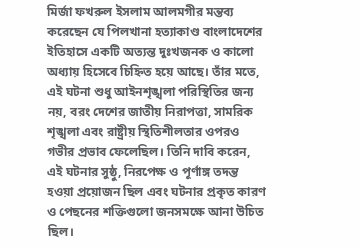মির্জা ফখরুল ইসলাম আলমগীর মন্তব্য করেছেন যে পিলখানা হত্যাকাণ্ড বাংলাদেশের ইতিহাসে একটি অত্যন্ত দুঃখজনক ও কালো অধ্যায় হিসেবে চিহ্নিত হয়ে আছে। তাঁর মতে, এই ঘটনা শুধু আইনশৃঙ্খলা পরিস্থিতির জন্য নয়, বরং দেশের জাতীয় নিরাপত্তা, সামরিক শৃঙ্খলা এবং রাষ্ট্রীয় স্থিতিশীলতার ওপরও গভীর প্রভাব ফেলেছিল। তিনি দাবি করেন, এই ঘটনার সুষ্ঠু, নিরপেক্ষ ও পূর্ণাঙ্গ তদন্ত হওয়া প্রয়োজন ছিল এবং ঘটনার প্রকৃত কারণ ও পেছনের শক্তিগুলো জনসমক্ষে আনা উচিত ছিল।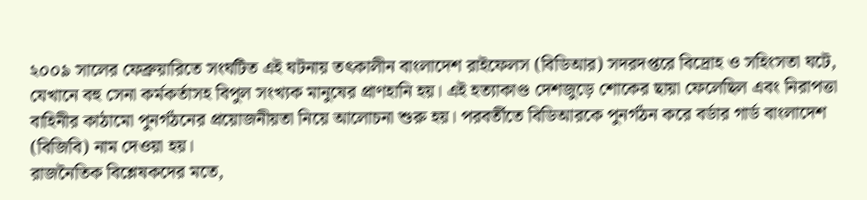২০০৯ সালের ফেব্রুয়ারিতে সংঘটিত এই ঘটনায় তৎকালীন বাংলাদেশ রাইফেলস (বিডিআর) সদরদপ্তরে বিদ্রোহ ও সহিংসতা ঘটে, যেখানে বহু সেনা কর্মকর্তাসহ বিপুল সংখ্যক মানুষের প্রাণহানি হয়। এই হত্যাকাণ্ড দেশজুড়ে শোকের ছায়া ফেলেছিল এবং নিরাপত্তা বাহিনীর কাঠামো পুনর্গঠনের প্রয়োজনীয়তা নিয়ে আলোচনা শুরু হয়। পরবর্তীতে বিডিআরকে পুনর্গঠন করে বর্ডার গার্ড বাংলাদেশ (বিজিবি) নাম দেওয়া হয়।
রাজনৈতিক বিশ্লেষকদের মতে,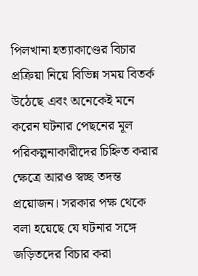পিলখানা হত্যাকাণ্ডের বিচার প্রক্রিয়া নিয়ে বিভিন্ন সময় বিতর্ক উঠেছে এবং অনেকেই মনে করেন ঘটনার পেছনের মূল পরিকল্পনাকারীদের চিহ্নিত করার ক্ষেত্রে আরও স্বচ্ছ তদন্ত প্রয়োজন। সরকার পক্ষ থেকে বলা হয়েছে যে ঘটনার সঙ্গে জড়িতদের বিচার করা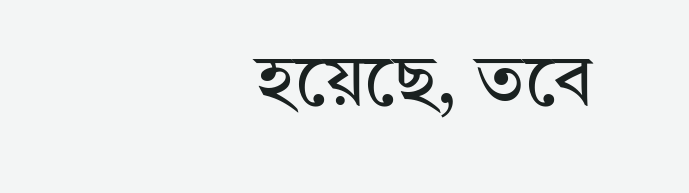হয়েছে, তবে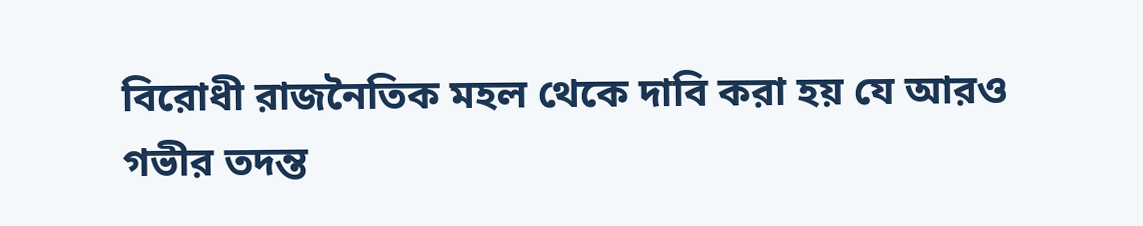বিরোধী রাজনৈতিক মহল থেকে দাবি করা হয় যে আরও গভীর তদন্ত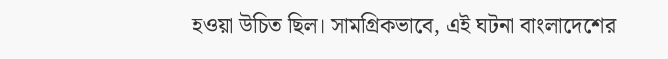হওয়া উচিত ছিল। সামগ্রিকভাবে, এই ঘটনা বাংলাদেশের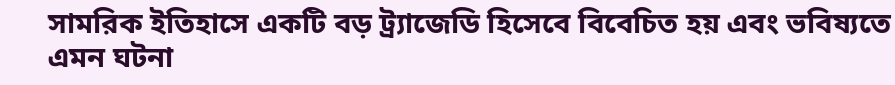সামরিক ইতিহাসে একটি বড় ট্র্যাজেডি হিসেবে বিবেচিত হয় এবং ভবিষ্যতে এমন ঘটনা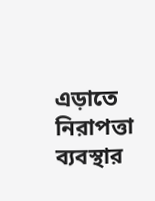এড়াতে নিরাপত্তা ব্যবস্থার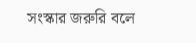সংস্কার জরুরি বলে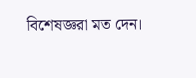বিশেষজ্ঞরা মত দেন।